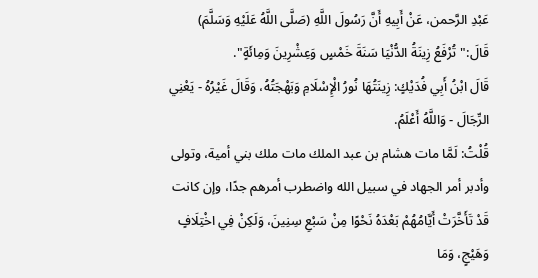عَبْدِ الرَّحمن، عَنْ أَبِيهِ أَنَّ رَسُولَ اللَّهِ (صَلَّى اللَّهُ عَلَيْهِ وَسَلَّمَ) قَالَ:"تُرْفَعُ زِينَةُ الدُّنْيَا سَنَةَ خَمْسٍ وَعِشْرِينَ وَمِائَةٍ".
قَالَ ابْنُ أَبِي فُدَيْكٍ: زِينَتُهَا نُورُ الْإِسْلَامِ وَبَهْجَتُهُ، وَقَالَ غَيْرُهُ - يَعْنِي الرِّجَالَ - وَاللَّهُ أَعْلَمُ.
قُلْتُ: لَمَّا مات هشام بن عبد الملك مات ملك بني أمية، وتولى وأدبر أمر الجهاد في سبيل الله واضطرب أمرهم جدًا، وإن كانت قَدْ تَأَخَّرَتْ أَيَّامُهُمْ بَعْدَهُ نَحْوًا مِنْ سَبْعِ سِنِينَ، وَلَكِنْ فِي اخْتِلَافٍ وَهَيْجٍ، وَمَا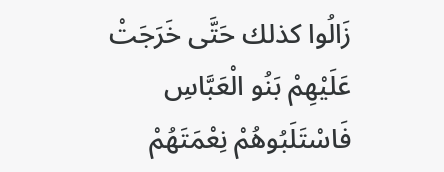زَالُوا كذلك حَتَّى خَرَجَتْ عَلَيْهِمْ بَنُو الْعَبَّاسِ فَاسْتَلَبُوهُمْ نِعْمَتَهُمْ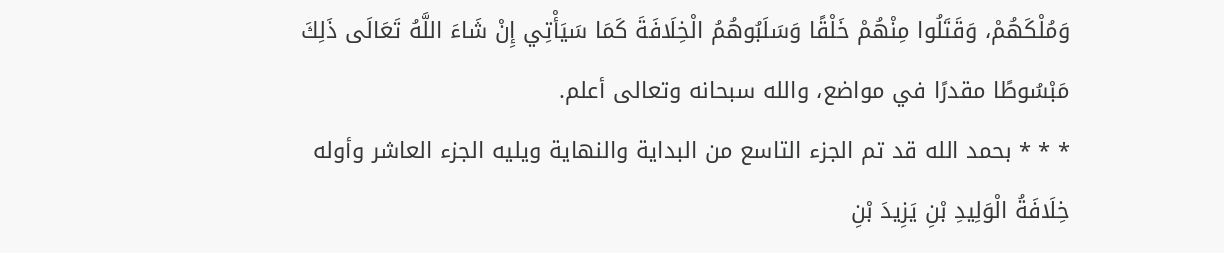وَمُلْكَهُمْ، وَقَتَلُوا مِنْهُمْ خَلْقًا وَسَلَبُوهُمُ الْخِلَافَةَ كَمَا سَيَأْتِي إِنْ شَاءَ اللَّهُ تَعَالَى ذَلِكَ مَبْسُوطًا مقدرًا في مواضع، والله سبحانه وتعالى أعلم.
* * * بحمد الله قد تم الجزء التاسع من البداية والنهاية ويليه الجزء العاشر وأوله خِلَافَةُ الْوَلِيدِ بْنِ يَزِيدَ بْنِ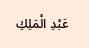عَبْدِ الْمَلِكِ